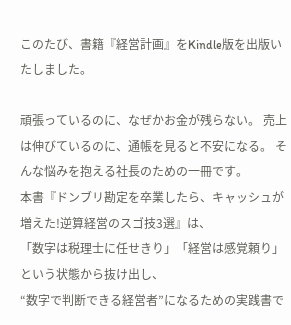このたび、書籍『経営計画』をKindle版を出版いたしました。

頑張っているのに、なぜかお金が残らない。 売上は伸びているのに、通帳を見ると不安になる。 そんな悩みを抱える社長のための一冊です。
本書『ドンブリ勘定を卒業したら、キャッシュが増えた!逆算経営のスゴ技3選』は、
「数字は税理士に任せきり」「経営は感覚頼り」という状態から抜け出し、
“数字で判断できる経営者”になるための実践書で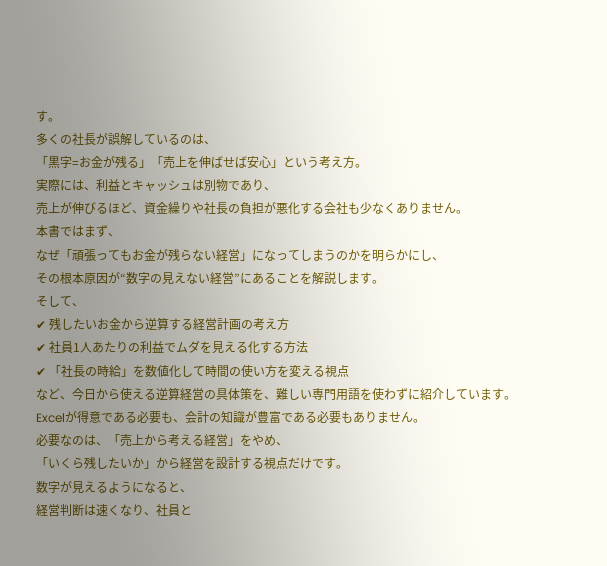す。
多くの社長が誤解しているのは、
「黒字=お金が残る」「売上を伸ばせば安心」という考え方。
実際には、利益とキャッシュは別物であり、
売上が伸びるほど、資金繰りや社長の負担が悪化する会社も少なくありません。
本書ではまず、
なぜ「頑張ってもお金が残らない経営」になってしまうのかを明らかにし、
その根本原因が“数字の見えない経営”にあることを解説します。
そして、
✔ 残したいお金から逆算する経営計画の考え方
✔ 社員1人あたりの利益でムダを見える化する方法
✔ 「社長の時給」を数値化して時間の使い方を変える視点
など、今日から使える逆算経営の具体策を、難しい専門用語を使わずに紹介しています。
Excelが得意である必要も、会計の知識が豊富である必要もありません。
必要なのは、「売上から考える経営」をやめ、
「いくら残したいか」から経営を設計する視点だけです。
数字が見えるようになると、
経営判断は速くなり、社員と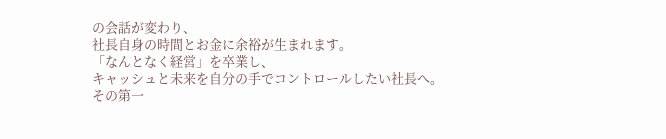の会話が変わり、
社長自身の時間とお金に余裕が生まれます。
「なんとなく経営」を卒業し、
キャッシュと未来を自分の手でコントロールしたい社長へ。
その第一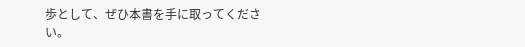歩として、ぜひ本書を手に取ってください。